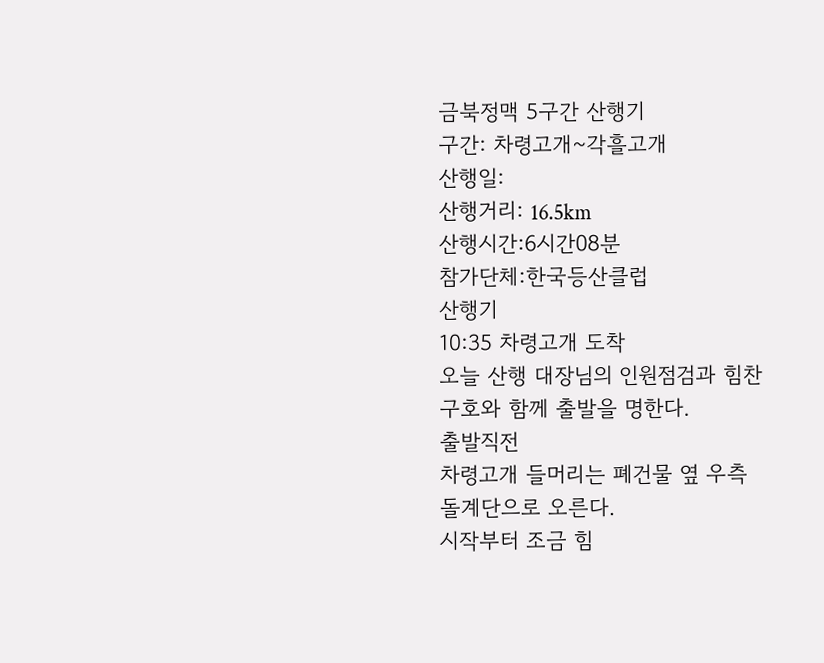금북정맥 5구간 산행기
구간: 차령고개~각흘고개
산행일:
산행거리: 16.5km
산행시간:6시간08분
참가단체:한국등산클럽
산행기
10:35 차령고개 도착
오늘 산행 대장님의 인원점검과 힘찬구호와 함께 출발을 명한다.
출발직전
차령고개 들머리는 폐건물 옆 우측 돌계단으로 오른다.
시작부터 조금 힘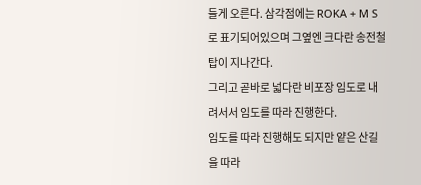들게 오른다. 삼각점에는 ROKA + M S 로 표기되어있으며 그옆엔 크다란 송전철탑이 지나간다.
그리고 곧바로 넓다란 비포장 임도로 내려서서 임도를 따라 진행한다.
임도를 따라 진행해도 되지만 얕은 산길을 따라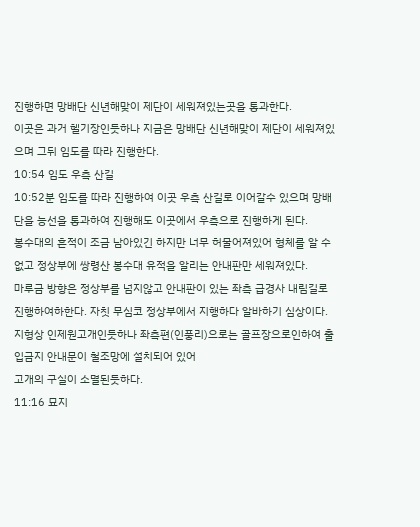진행하면 망배단 신년해맞이 제단이 세워져있는곳을 통과한다.
이곳은 과거 헬기장인듯하나 지금은 망배단 신년해맞이 제단이 세워져있으며 그뒤 임도를 따라 진행한다.
10:54 임도 우측 산길
10:52분 임도를 따라 진행하여 이곳 우측 산길로 이어갈수 있으며 망배단을 능선을 통과하여 진행해도 이곳에서 우측으로 진행하게 된다.
봉수대의 흔적이 조금 남아있긴 하지만 너무 허물어져있어 형체를 알 수 없고 정상부에 쌍령산 봉수대 유적을 알리는 안내판만 세워져있다.
마루금 방향은 정상부를 넘지않고 안내판이 있는 좌측 급경사 내림길로 진행하여하한다. 자칫 무심코 정상부에서 지행하다 알바하기 심상이다.
지형상 인제원고개인듯하나 좌측편(인풍리)으로는 골프장으로인하여 출입금지 안내문이 철조망에 설치되어 있어
고개의 구실이 소멸된듯하다.
11:16 묘지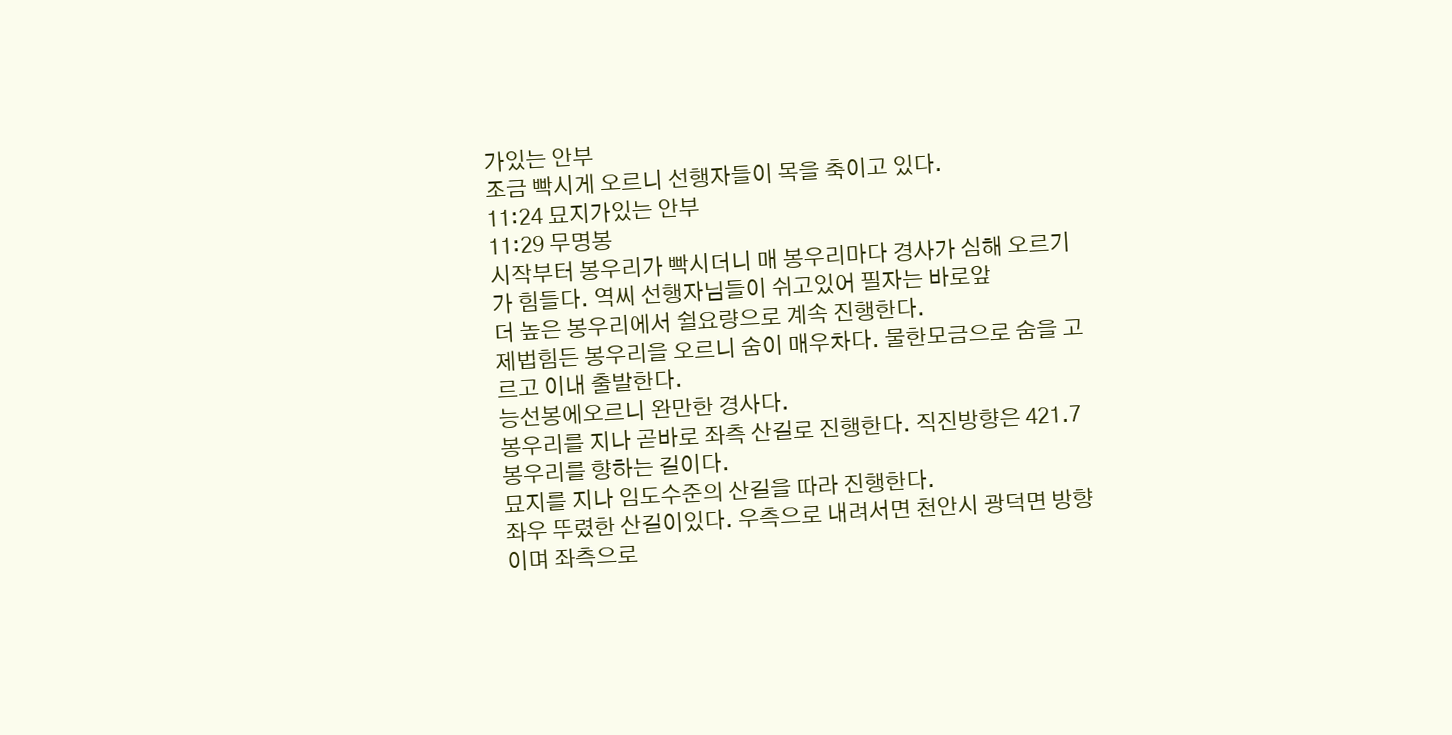가있는 안부
조금 빡시게 오르니 선행자들이 목을 축이고 있다.
11:24 묘지가있는 안부
11:29 무명봉
시작부터 봉우리가 빡시더니 매 봉우리마다 경사가 심해 오르기가 힘들다. 역씨 선행자님들이 쉬고있어 필자는 바로앞
더 높은 봉우리에서 쉴요량으로 계속 진행한다.
제법힘든 봉우리을 오르니 숨이 매우차다. 물한모금으로 숨을 고르고 이내 출발한다.
능선봉에오르니 완만한 경사다.
봉우리를 지나 곧바로 좌측 산길로 진행한다. 직진방향은 421.7봉우리를 향하는 길이다.
묘지를 지나 임도수준의 산길을 따라 진행한다.
좌우 뚜렸한 산길이있다. 우측으로 내려서면 천안시 광덕면 방향이며 좌측으로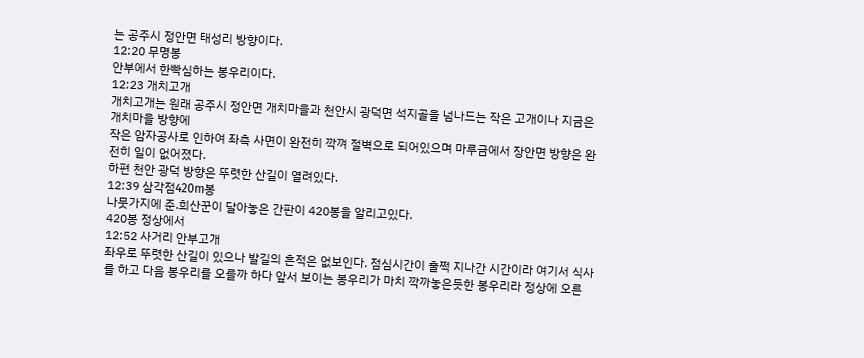는 공주시 정안면 태성리 방향이다.
12:20 무명봉
안부에서 한빡심하는 봉우리이다.
12:23 개치고개
개치고개는 원래 공주시 정안면 개치마을과 천안시 광덕면 석지골을 넘나드는 작은 고개이나 지금은 개치마을 방향에
작은 암자공사로 인하여 좌측 사면이 완전히 깍껴 절벽으로 되어있으며 마루금에서 장안면 방향은 완전히 일이 없어졌다.
하편 천안 광덕 방향은 뚜렷한 산길이 열려있다.
12:39 삼각점420m봉
나뭇가지에 준.희산꾼이 달아놓은 간판이 420봉을 알리고있다.
420봉 정상에서
12:52 사거리 안부고개
좌우로 뚜렷한 산길이 있으나 발길의 흔적은 없보인다. 점심시간이 훌쩍 지나간 시간이라 여기서 식사를 하고 다음 봉우리를 오를까 하다 앞서 보이는 봉우리가 마치 깍까놓은듯한 봉우리라 정상에 오른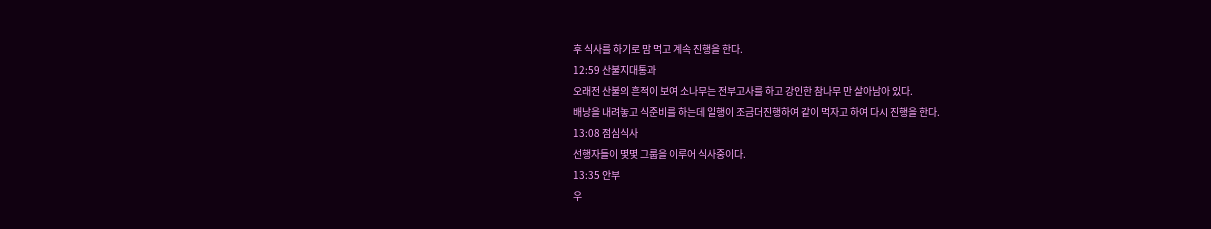후 식사를 하기로 맘 먹고 계속 진행을 한다.
12:59 산불지대통과
오래전 산불의 흔적이 보여 소나무는 전부고사를 하고 강인한 참나무 만 살아남아 있다.
배낭을 내려놓고 식준비를 하는데 일행이 조금더진행하여 같이 먹자고 하여 다시 진행을 한다.
13:08 점심식사
선행자들이 몇몇 그룹을 이루어 식사중이다.
13:35 안부
우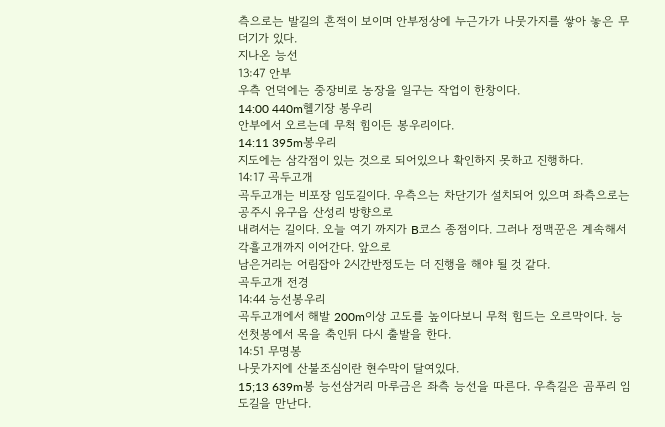측으로는 발길의 흔적이 보이며 안부정상에 누근가가 나뭇가지를 쌓아 놓은 무더기가 있다.
지나온 능선
13:47 안부
우측 언덕에는 중장비로 농장을 일구는 작업이 한창이다.
14:00 440m헬기장 봉우리
안부에서 오르는데 무척 힘이든 봉우리이다.
14:11 395m봉우리
지도에는 삼각점이 있는 것으로 되어있으나 확인하지 못하고 진행하다.
14:17 곡두고개
곡두고개는 비포장 임도길이다. 우측으는 차단기가 설치되어 있으며 좌측으로는 공주시 유구읍 산성리 방향으로
내려서는 길이다. 오늘 여기 까지가 B코스 종점이다. 그러나 정맥꾼은 계속해서 각흘고개까지 이어간다. 앞으로
남은거리는 어림잡아 2시간반정도는 더 진행을 해야 될 것 같다.
곡두고개 전경
14:44 능선봉우리
곡두고개에서 해발 200m이상 고도를 높이다보니 무척 힘드는 오르막이다. 능선첫봉에서 목을 축인뒤 다시 출발을 한다.
14:51 무명봉
나뭇가지에 산불조심이란 현수막이 달여있다.
15;13 639m봉 능선삼거리 마루금은 좌측 능선을 따른다. 우측길은 곰푸리 임도길을 만난다.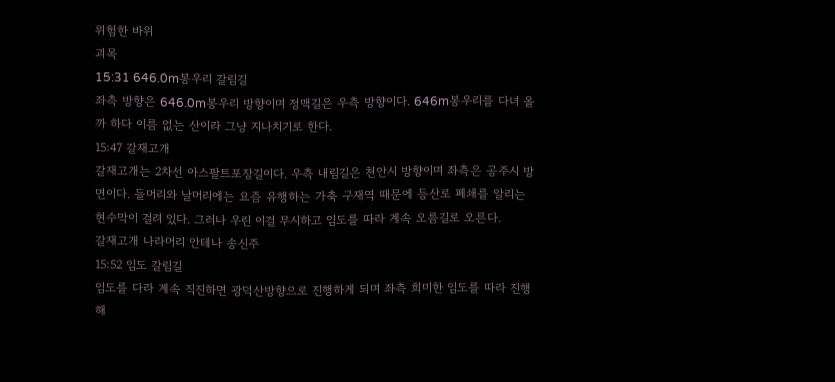위험한 바위
괴목
15:31 646.0m봉우리 갈림길
좌측 방향은 646.0m봉우리 방향이며 정맥길은 우측 방향이다. 646m봉우리를 다녀 올까 하다 이름 없는 산이라 그냥 지나치기로 한다.
15:47 갈재고개
갈재고개는 2차선 아스팔트포장길이다. 우측 내림길은 천안시 방향이며 좌측은 공주시 방면이다. 들머리와 날머리에는 요즘 유행하는 가축 구재역 때문에 등산로 폐쇄를 알리는 현수막이 걸려 있다. 그러나 우린 이걸 무시하고 임도를 따라 계속 오름길로 오른다.
갈재고개 나라머리 안테나 송신주
15:52 임도 갈림길
임도를 다라 계속 직진하면 광덕산방향으로 진행하게 되며 좌측 희미한 임도를 따라 진행해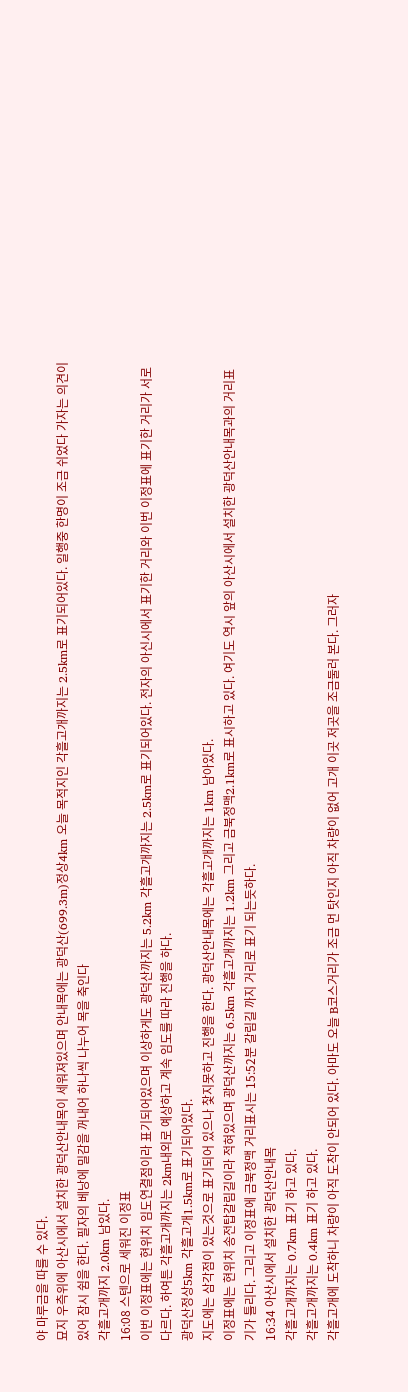야 마루금을 따를 수 있다.
묘지 우측위에 아산시에서 설치한 광덕산안내목이 세워져있으며 안내목에는 광덕산(699.3m)정상4km 오늘 목적지인 각흘고개까지는 2.5km로 표기되어있다. 일행중 한명이 조금 쉬었다 가자는 의견이 있어 잠시 쉼을 한다. 필자의 베낭에 밀감을 꺼내어 하나씩 나누어 목을 축인다
각흘고개까지 2.0km 남있다.
16:08 스텐으로 세워진 이정표
이번 이정표에는 현위치 임도연결점이라 표기되어있으며 이상하게도 광덕산까지는 5.2km 각흘고개까지는 2.5km로 표기되어있다. 전자의 아신시에서 표기한 거리와 이번 이정표에 표기한 거리가 서로 다르다. 하여튼 각흘고개까지는 2km내외로 예상하고 계속 임도를 따라 진행을 하다.
광덕산정상5km 각흘고개1.5km로 표기되어있다.
지도에는 삼각점이 있는것으로 표기되어 있으나 찿지못하고 진행을 한다. 광덕산안내목에는 각흘고개까지는 1km 남아있다.
이정표에는 현위치 송전탑갈림길이라 적혀있으며 광덕산까지는 6.5km 각흘고개까지는 1.2km 그리고 금북정맥2.1km로 표시하고 있다. 여기도 역시 앞의 아산시에서 설치한 광덕산안내목과의 거리표기가 틀리다. 그리고 이정표에 금북정맥 거리표시는 15:52분 갈림길 까지 거리로 표기 되는듯하다.
16:34 아산시에서 설치한 광덕산안내목
각흘고개까지는 0.7km 표기 하고 있다.
각흘고개까지는 0.4km 표기 하고 있다.
각흘고개에 도착하니 차량이 아직 도착이 안되어 있다. 아마도 오늘 B코스거리가 조금 먼 탓인지 아직 차량이 없어 고개 이곳 저곳을 조금둘러 본다. 그러자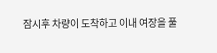잠시후 차량이 도착하고 이내 여장을 풀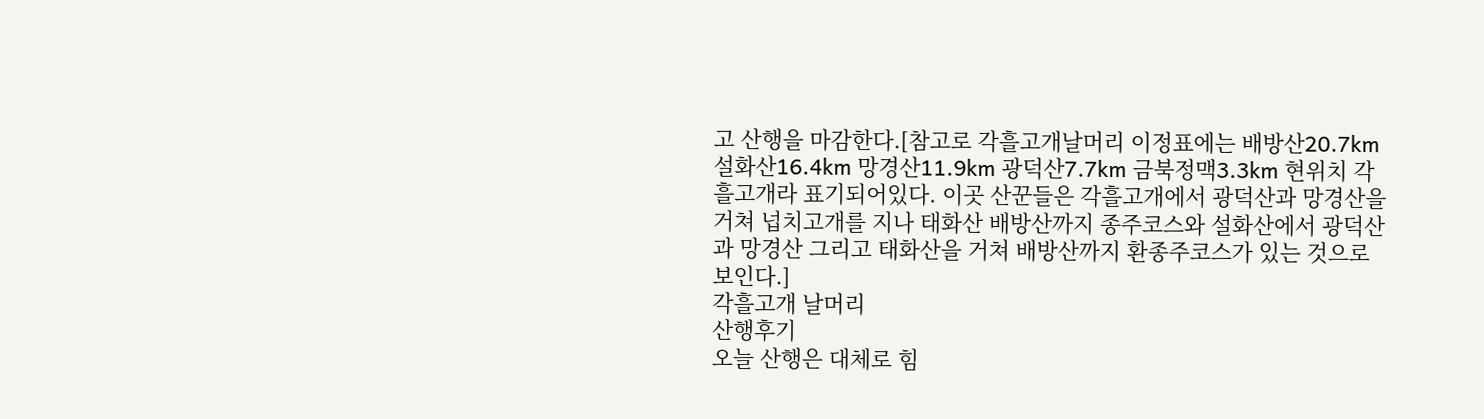고 산행을 마감한다.[참고로 각흘고개날머리 이정표에는 배방산20.7km 설화산16.4km 망경산11.9km 광덕산7.7km 금북정맥3.3km 현위치 각흘고개라 표기되어있다. 이곳 산꾼들은 각흘고개에서 광덕산과 망경산을 거쳐 넙치고개를 지나 태화산 배방산까지 종주코스와 설화산에서 광덕산과 망경산 그리고 태화산을 거쳐 배방산까지 환종주코스가 있는 것으로 보인다.]
각흘고개 날머리
산행후기
오늘 산행은 대체로 힘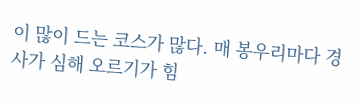이 많이 드는 코스가 많다. 매 봉우리마다 경사가 심해 오르기가 힘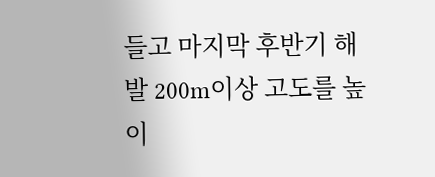들고 마지막 후반기 해발 200m이상 고도를 높이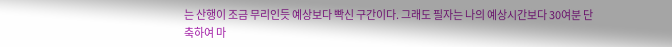는 산행이 조금 무리인듯 예상보다 빡신 구간이다. 그래도 필자는 나의 예상시간보다 30여분 단축하여 마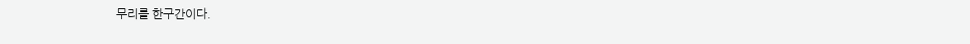무리를 한구간이다.